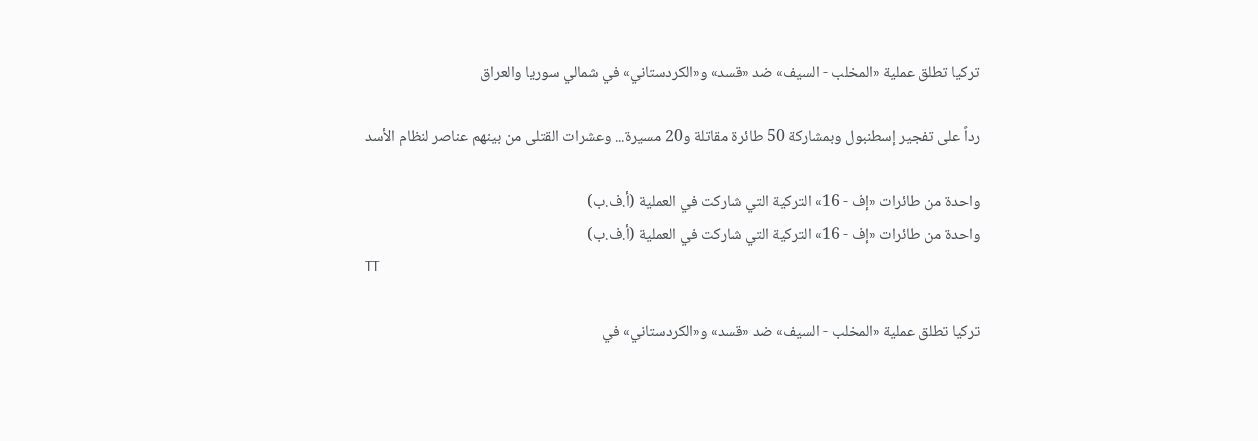تركيا تطلق عملية «المخلب - السيف» ضد «قسد» و«الكردستاني» في شمالي سوريا والعراق

رداً على تفجير إسطنبول وبمشاركة 50 طائرة مقاتلة و20 مسيرة... وعشرات القتلى من بينهم عناصر لنظام الأسد

واحدة من طائرات «إف - 16» التركية التي شاركت في العملية (أ.ف.ب)
واحدة من طائرات «إف - 16» التركية التي شاركت في العملية (أ.ف.ب)
TT

تركيا تطلق عملية «المخلب - السيف» ضد «قسد» و«الكردستاني» في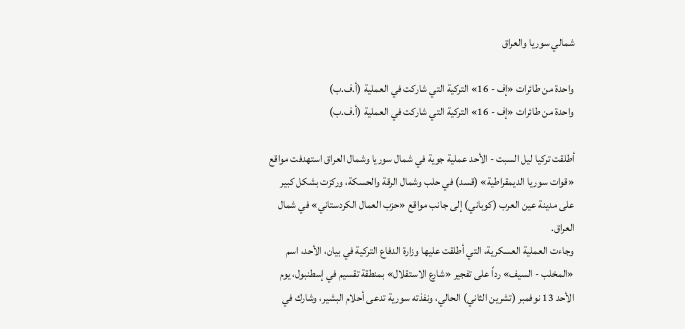شمالي سوريا والعراق

واحدة من طائرات «إف - 16» التركية التي شاركت في العملية (أ.ف.ب)
واحدة من طائرات «إف - 16» التركية التي شاركت في العملية (أ.ف.ب)

أطلقت تركيا ليل السبت - الأحد عملية جوية في شمال سوريا وشمال العراق استهدفت مواقع «قوات سوريا الديمقراطية» (قسد) في حلب وشمال الرقة والحسكة، وركزت بشكل كبير على مدينة عين العرب (كوباني) إلى جانب مواقع «حزب العمال الكردستاني» في شمال العراق.
وجاءت العملية العسكرية، التي أطلقت عليها وزارة الدفاع التركية في بيان، الأحد، اسم «المخلب - السيف» رداً على تفجير «شارع الاستقلال» بمنطقة تقسيم في إسطنبول، يوم الأحد 13 نوفمبر (تشرين الثاني) الحالي، ونفذته سورية تدعى أحلام البشير، وشارك في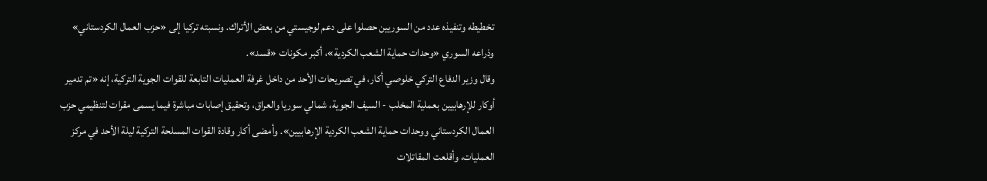تخطيطه وتنفيذه عدد من السوريين حصلوا على دعم لوجيستي من بعض الأتراك. ونسبته تركيا إلى «حزب العمال الكردستاني» وذراعه السوري «وحدات حماية الشعب الكردية»، أكبر مكونات «قسد».
وقال وزير الدفاع التركي خلوصي أكار، في تصريحات الأحد من داخل غرفة العمليات التابعة للقوات الجوية التركية، إنه «تم تدمير أوكار للإرهابيين بعملية المخلب - السيف الجوية، شمالي سوريا والعراق، وتحقيق إصابات مباشرة فيما يسمى مقرات لتنظيمي حزب العمال الكردستاني ووحدات حماية الشعب الكردية الإرهابيين». وأمضى أكار وقادة القوات المسلحة التركية ليلة الأحد في مركز العمليات، وأقلعت المقاتلات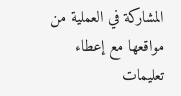المشاركة في العملية من مواقعها مع إعطاء تعليمات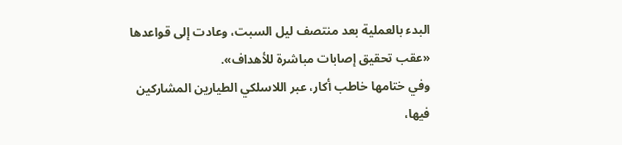البدء بالعملية بعد منتصف ليل السبت، وعادت إلى قواعدها «عقب تحقيق إصابات مباشرة للأهداف».
وفي ختامها خاطب أكار، عبر اللاسلكي الطيارين المشاركين فيها،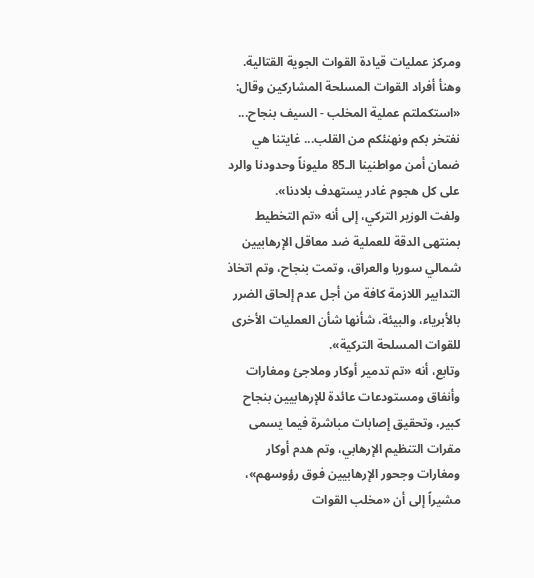ومركز عمليات قيادة القوات الجوية القتالية. وهنأ أفراد القوات المسلحة المشاركين وقال: «استكملتم عملية المخلب - السيف بنجاح... نفتخر بكم ونهنئكم من القلب... غايتنا هي ضمان أمن مواطنينا الـ85 مليوناً وحدودنا والرد على كل هجوم غادر يستهدف بلادنا».
ولفت الوزير التركي، إلى أنه «تم التخطيط بمنتهى الدقة للعملية ضد معاقل الإرهابيين شمالي سوريا والعراق، وتمت بنجاح، وتم اتخاذ التدابير اللازمة كافة من أجل عدم إلحاق الضرر بالأبرياء، والبيئة، شأنها شأن العمليات الأخرى للقوات المسلحة التركية».
وتابع، أنه «تم تدمير أوكار وملاجئ ومغارات وأنفاق ومستودعات عائدة للإرهابيين بنجاح كبير، وتحقيق إصابات مباشرة فيما يسمى مقرات التنظيم الإرهابي، وتم هدم أوكار ومغارات وجحور الإرهابيين فوق رؤوسهم»، مشيراً إلى أن «مخلب القوات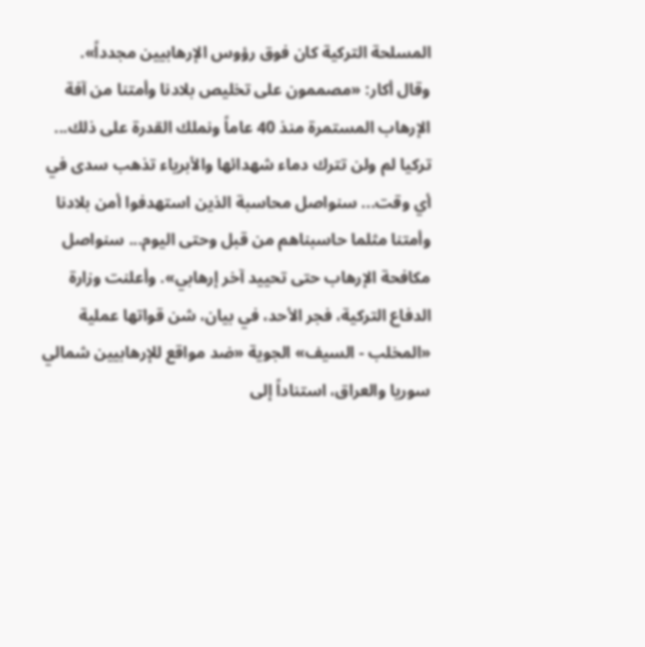المسلحة التركية كان فوق رؤوس الإرهابيين مجدداً».
وقال أكار: «مصممون على تخليص بلادنا وأمتنا من آفة الإرهاب المستمرة منذ 40 عاماً ونملك القدرة على ذلك... تركيا لم ولن تترك دماء شهدائها والأبرياء تذهب سدى في أي وقت... سنواصل محاسبة الذين استهدفوا أمن بلادنا وأمتنا مثلما حاسبناهم من قبل وحتى اليوم... سنواصل مكافحة الإرهاب حتى تحييد آخر إرهابي». وأعلنت وزارة الدفاع التركية، فجر الأحد، في بيان، شن قواتها عملية «المخلب - السيف» الجوية «ضد مواقع للإرهابيين شمالي سوريا والعراق، استناداً إلى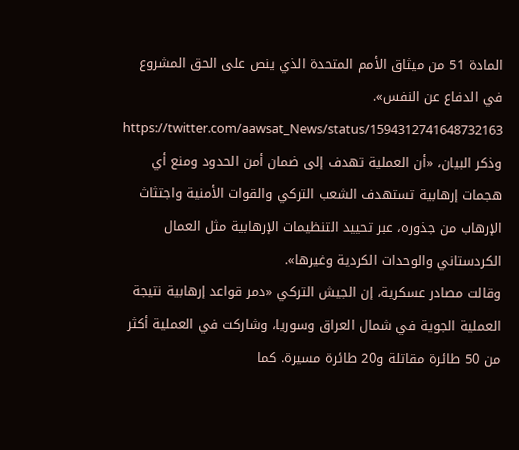المادة 51 من ميثاق الأمم المتحدة الذي ينص على الحق المشروع في الدفاع عن النفس».
https://twitter.com/aawsat_News/status/1594312741648732163
وذكر البيان، «أن العملية تهدف إلى ضمان أمن الحدود ومنع أي هجمات إرهابية تستهدف الشعب التركي والقوات الأمنية واجتثاث الإرهاب من جذوره، عبر تحييد التنظيمات الإرهابية مثل العمال الكردستاني والوحدات الكردية وغيرها».
وقالت مصادر عسكرية، إن الجيش التركي «دمر قواعد إرهابية نتيجة العملية الجوية في شمال العراق وسوريا، وشاركت في العملية أكثر من 50 طائرة مقاتلة و20 طائرة مسيرة. كما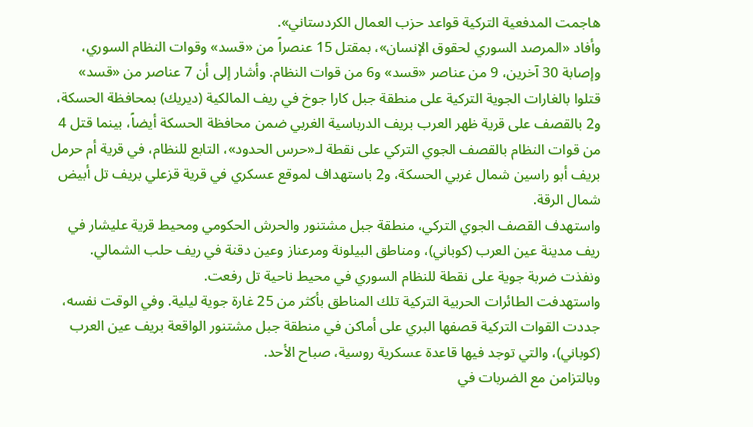هاجمت المدفعية التركية قواعد حزب العمال الكردستاني».
وأفاد «المرصد السوري لحقوق الإنسان»، بمقتل 15 عنصراً من «قسد» وقوات النظام السوري، وإصابة 30 آخرين، 9 من عناصر «قسد» و6 من قوات النظام. وأشار إلى أن 7 عناصر من «قسد» قتلوا بالغارات الجوية التركية على منطقة جبل كارا جوخ في ريف المالكية (ديريك) بمحافظة الحسكة، و2 بالقصف على قرية ظهر العرب بريف الدرباسية الغربي ضمن محافظة الحسكة أيضاً، بينما قتل 4 من قوات النظام بالقصف الجوي التركي على نقطة لـ«حرس الحدود»، التابع للنظام، في قرية أم حرمل بريف أبو راسين شمال غربي الحسكة، و2 باستهداف لموقع عسكري في قرية قزعلي بريف تل أبيض شمال الرقة.
واستهدف القصف الجوي التركي، منطقة جبل مشتنور والحرش الحكومي ومحيط قرية عليشار في ريف مدينة عين العرب (كوباني)، ومناطق البيلونة ومرعناز وعين دقنة في ريف حلب الشمالي. ونفذت ضربة جوية على نقطة للنظام السوري في محيط ناحية تل رفعت.
واستهدفت الطائرات الحربية التركية تلك المناطق بأكثر من 25 غارة جوية ليلية. وفي الوقت نفسه، جددت القوات التركية قصفها البري على أماكن في منطقة جبل مشتنور الواقعة بريف عين العرب (كوباني)، والتي توجد فيها قاعدة عسكرية روسية، صباح الأحد.
وبالتزامن مع الضربات في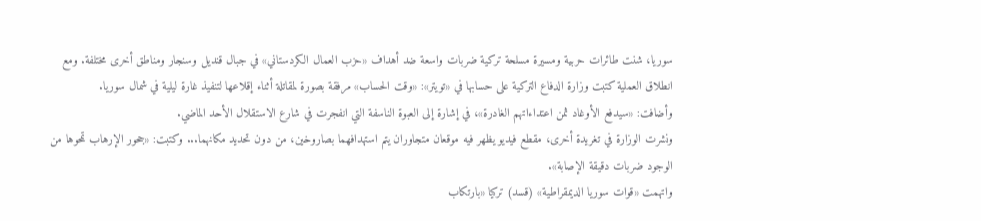سوريا، شنت طائرات حربية ومسيرة مسلحة تركية ضربات واسعة ضد أهداف «حزب العمال الكردستاني» في جبال قنديل وسنجار ومناطق أخرى مختلفة. ومع انطلاق العملية كتبت وزارة الدفاع التركية على حسابها في «تويتر»: «وقت الحساب» مرفقة بصورة لمقاتلة أثناء إقلاعها لتنفيذ غارة ليلية في شمال سوريا.
وأضافت: «سيدفع الأوغاد ثمن اعتداءاتهم الغادرة»، في إشارة إلى العبوة الناسفة التي انفجرت في شارع الاستقلال الأحد الماضي.
ونشرت الوزارة في تغريدة أخرى، مقطع فيديو يظهر فيه موقعان متجاوران يتم استهدافهما بصاروخين، من دون تحديد مكانهما... وكتبت: «جحور الإرهاب تمحوها من الوجود ضربات دقيقة الإصابة».
واتهمت «قوات سوريا الديمقراطية» (قسد) تركيا «بارتكاب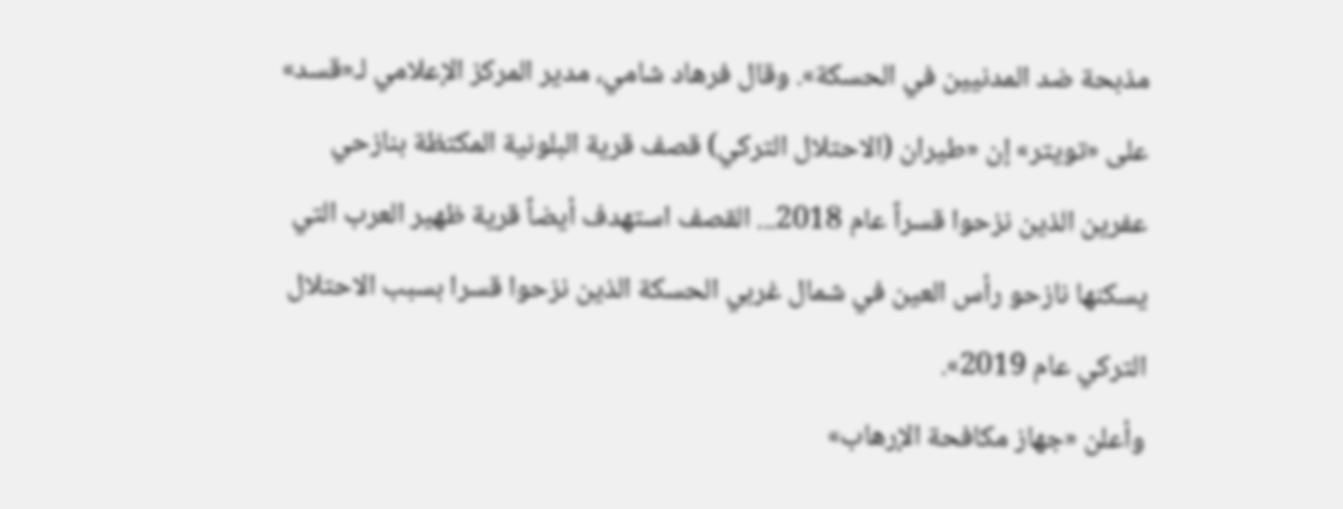مذبحة ضد المدنيين في الحسكة». وقال فرهاد شامي، مدير المركز الإعلامي لـ«قسد» على «تويتر» إن «طيران (الاحتلال التركي) قصف قرية البلونية المكتظة بنازحي عفرين الذين نزحوا قسراً عام 2018... القصف استهدف أيضاً قرية ظهير العرب التي يسكنها نازحو رأس العين في شمال غربي الحسكة الذين نزحوا قسرا بسبب الاحتلال التركي عام 2019».
وأعلن «جهاز مكافحة الإرهاب»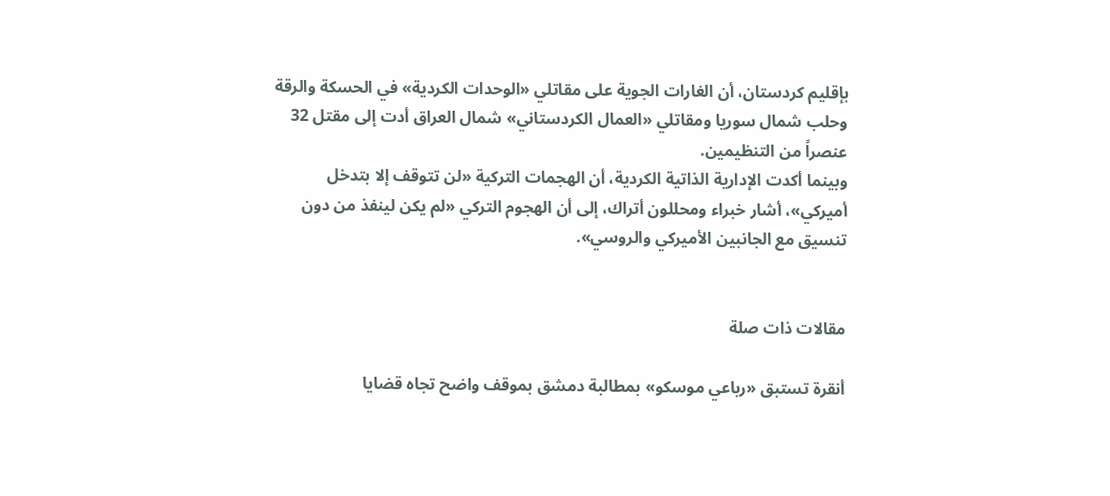بإقليم كردستان، أن الغارات الجوية على مقاتلي «الوحدات الكردية» في الحسكة والرقة وحلب شمال سوريا ومقاتلي «العمال الكردستاني» شمال العراق أدت إلى مقتل 32 عنصراً من التنظيمين.
وبينما أكدت الإدارية الذاتية الكردية، أن الهجمات التركية «لن تتوقف إلا بتدخل أميركي»، أشار خبراء ومحللون أتراك، إلى أن الهجوم التركي «لم يكن لينفذ من دون تنسيق مع الجانبين الأميركي والروسي».


مقالات ذات صلة

أنقرة تستبق «رباعي موسكو» بمطالبة دمشق بموقف واضح تجاه قضايا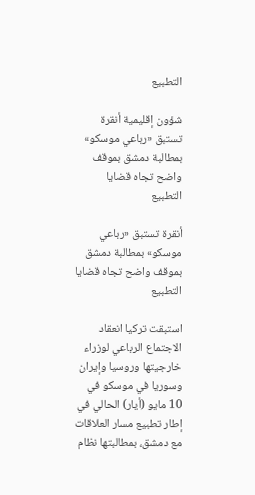التطبيع

شؤون إقليمية أنقرة تستبق «رباعي موسكو» بمطالبة دمشق بموقف واضح تجاه قضايا التطبيع

أنقرة تستبق «رباعي موسكو» بمطالبة دمشق بموقف واضح تجاه قضايا التطبيع

استبقت تركيا انعقاد الاجتماع الرباعي لوزراء خارجيتها وروسيا وإيران وسوريا في موسكو في 10 مايو (أيار) الحالي في إطار تطبيع مسار العلاقات مع دمشق، بمطالبتها نظام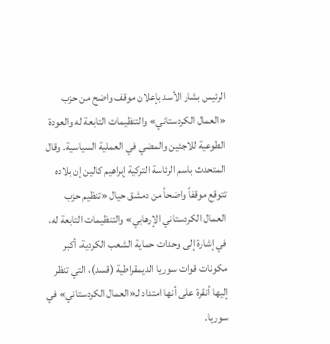الرئيس بشار الأسد بإعلان موقف واضح من حزب «العمال الكردستاني» والتنظيمات التابعة له والعودة الطوعية للاجئين والمضي في العملية السياسية. وقال المتحدث باسم الرئاسة التركية إبراهيم كالين إن بلاده تتوقع موقفاً واضحاً من دمشق حيال «تنظيم حزب العمال الكردستاني الإرهابي» والتنظيمات التابعة له، في إشارة إلى وحدات حماية الشعب الكردية، أكبر مكونات قوات سوريا الديمقراطية (قسد)، التي تنظر إليها أنقرة على أنها امتداد لـ«العمال الكردستاني» في سوريا.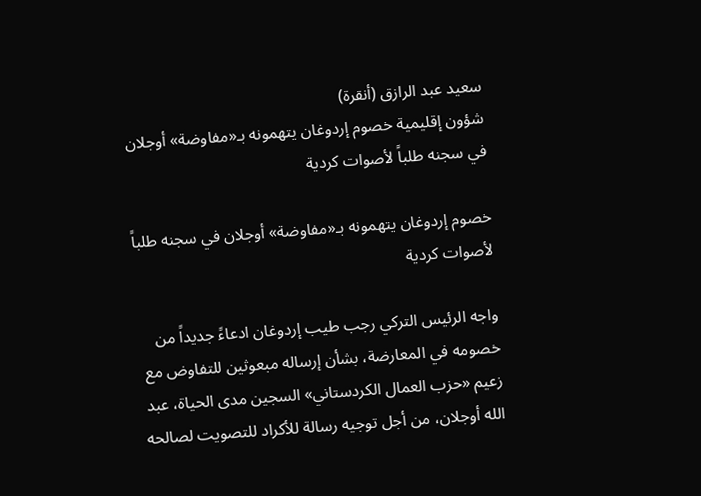سعيد عبد الرازق (أنقرة)
شؤون إقليمية خصوم إردوغان يتهمونه بـ«مفاوضة» أوجلان في سجنه طلباً لأصوات كردية

خصوم إردوغان يتهمونه بـ«مفاوضة» أوجلان في سجنه طلباً لأصوات كردية

واجه الرئيس التركي رجب طيب إردوغان ادعاءً جديداً من خصومه في المعارضة، بشأن إرساله مبعوثين للتفاوض مع زعيم «حزب العمال الكردستاني» السجين مدى الحياة، عبد الله أوجلان، من أجل توجيه رسالة للأكراد للتصويت لصالحه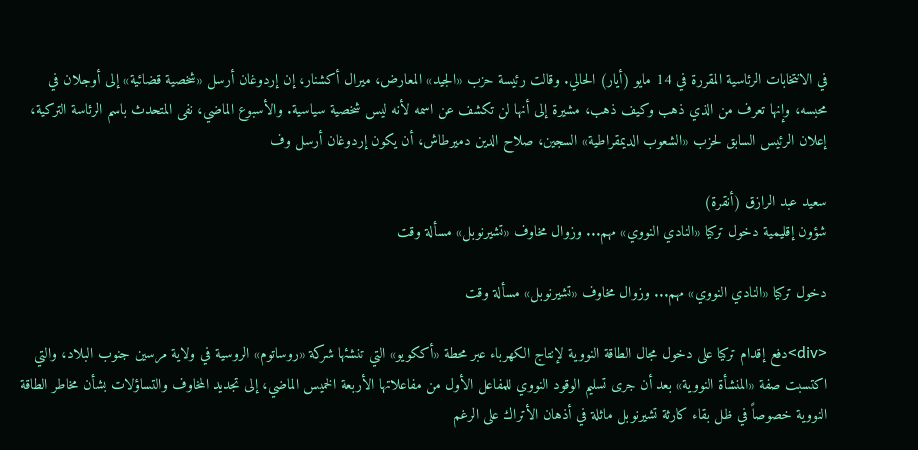في الانتخابات الرئاسية المقررة في 14 مايو (أيار) الحالي. وقالت رئيسة حزب «الجيد» المعارض، ميرال أكشنار، إن إردوغان أرسل «شخصية قضائية» إلى أوجلان في محبسه، وإنها تعرف من الذي ذهب وكيف ذهب، مشيرة إلى أنها لن تكشف عن اسمه لأنه ليس شخصية سياسية. والأسبوع الماضي، نفى المتحدث باسم الرئاسة التركية، إعلان الرئيس السابق لحزب «الشعوب الديمقراطية» السجين، صلاح الدين دميرطاش، أن يكون إردوغان أرسل وف

سعيد عبد الرازق (أنقرة)
شؤون إقليمية دخول تركيا «النادي النووي» مهم... وزوال مخاوف «تشيرنوبل» مسألة وقت

دخول تركيا «النادي النووي» مهم... وزوال مخاوف «تشيرنوبل» مسألة وقت

<div>دفع إقدام تركيا على دخول مجال الطاقة النووية لإنتاج الكهرباء عبر محطة «أككويو» التي تنشئها شركة «روساتوم» الروسية في ولاية مرسين جنوب البلاد، والتي اكتسبت صفة «المنشأة النووية» بعد أن جرى تسليم الوقود النووي للمفاعل الأول من مفاعلاتها الأربعة الخميس الماضي، إلى تجديد المخاوف والتساؤلات بشأن مخاطر الطاقة النووية خصوصاً في ظل بقاء كارثة تشيرنوبل ماثلة في أذهان الأتراك على الرغم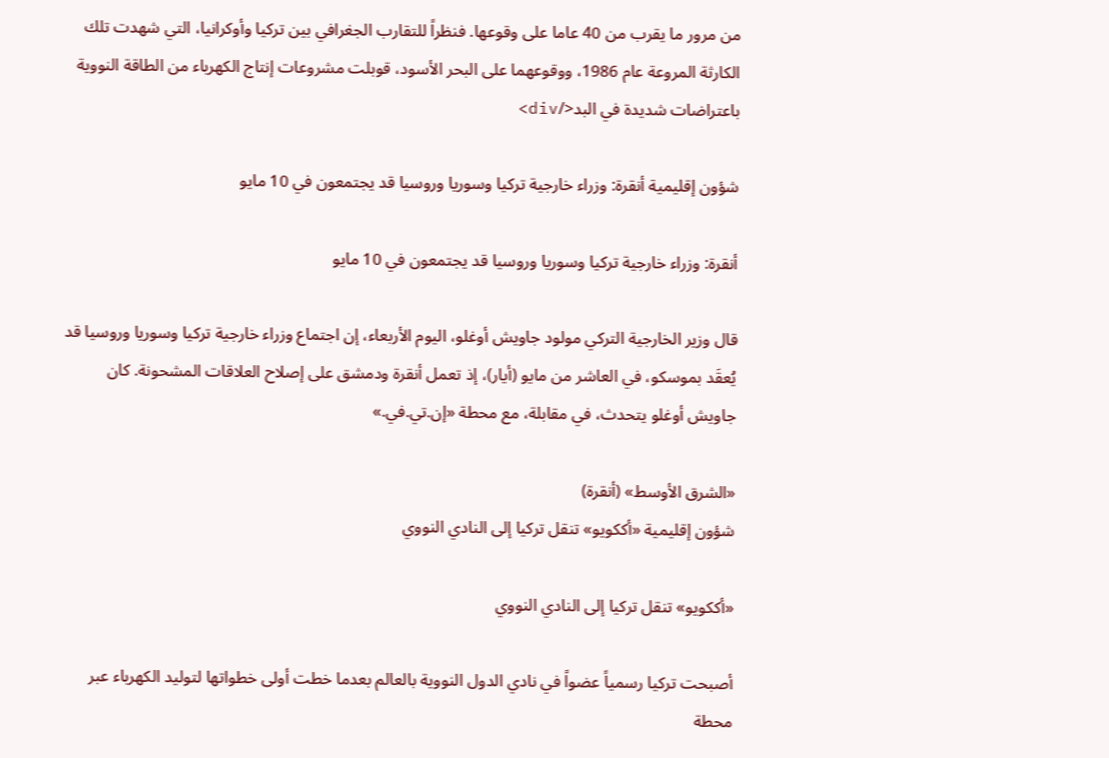من مرور ما يقرب من 40 عاما على وقوعها. فنظراً للتقارب الجغرافي بين تركيا وأوكرانيا، التي شهدت تلك الكارثة المروعة عام 1986، ووقوعهما على البحر الأسود، قوبلت مشروعات إنتاج الكهرباء من الطاقة النووية باعتراضات شديدة في البد</div>

شؤون إقليمية أنقرة: وزراء خارجية تركيا وسوريا وروسيا قد يجتمعون في 10 مايو

أنقرة: وزراء خارجية تركيا وسوريا وروسيا قد يجتمعون في 10 مايو

قال وزير الخارجية التركي مولود جاويش أوغلو، اليوم الأربعاء، إن اجتماع وزراء خارجية تركيا وسوريا وروسيا قد يُعقَد بموسكو، في العاشر من مايو (أيار)، إذ تعمل أنقرة ودمشق على إصلاح العلاقات المشحونة. كان جاويش أوغلو يتحدث، في مقابلة، مع محطة «إن.تي.في.»

«الشرق الأوسط» (أنقرة)
شؤون إقليمية «أككويو» تنقل تركيا إلى النادي النووي

«أككويو» تنقل تركيا إلى النادي النووي

أصبحت تركيا رسمياً عضواً في نادي الدول النووية بالعالم بعدما خطت أولى خطواتها لتوليد الكهرباء عبر محطة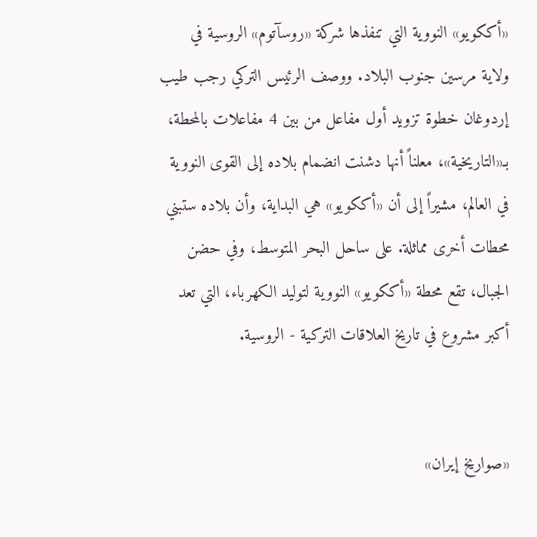«أككويو» النووية التي تنفذها شركة «روسآتوم» الروسية في ولاية مرسين جنوب البلاد. ووصف الرئيس التركي رجب طيب إردوغان خطوة تزويد أول مفاعل من بين 4 مفاعلات بالمحطة، بـ«التاريخية»، معلناً أنها دشنت انضمام بلاده إلى القوى النووية في العالم، مشيراً إلى أن «أككويو» هي البداية، وأن بلاده ستبني محطات أخرى مماثلة. على ساحل البحر المتوسط، وفي حضن الجبال، تقع محطة «أككويو» النووية لتوليد الكهرباء، التي تعد أكبر مشروع في تاريخ العلاقات التركية - الروسية.


«صواريخ إيران»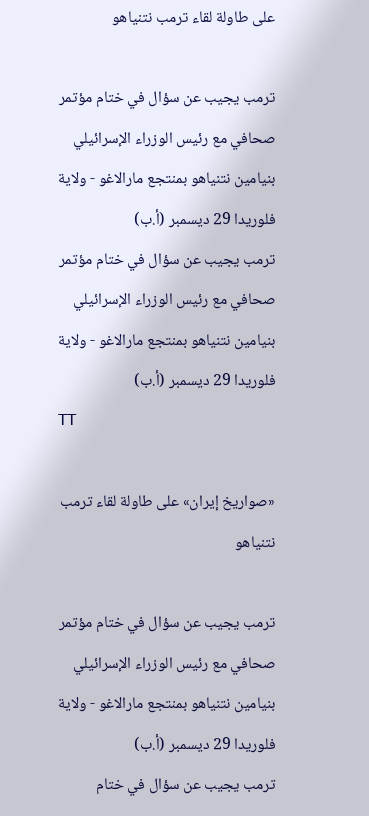على طاولة لقاء ترمب نتنياهو

ترمب يجيب عن سؤال في ختام مؤتمر صحافي مع رئيس الوزراء الإسرائيلي بنيامين نتنياهو بمنتجع مارالاغو - ولاية فلوريدا 29 ديسمبر (أ.ب)
ترمب يجيب عن سؤال في ختام مؤتمر صحافي مع رئيس الوزراء الإسرائيلي بنيامين نتنياهو بمنتجع مارالاغو - ولاية فلوريدا 29 ديسمبر (أ.ب)
TT

«صواريخ إيران» على طاولة لقاء ترمب نتنياهو

ترمب يجيب عن سؤال في ختام مؤتمر صحافي مع رئيس الوزراء الإسرائيلي بنيامين نتنياهو بمنتجع مارالاغو - ولاية فلوريدا 29 ديسمبر (أ.ب)
ترمب يجيب عن سؤال في ختام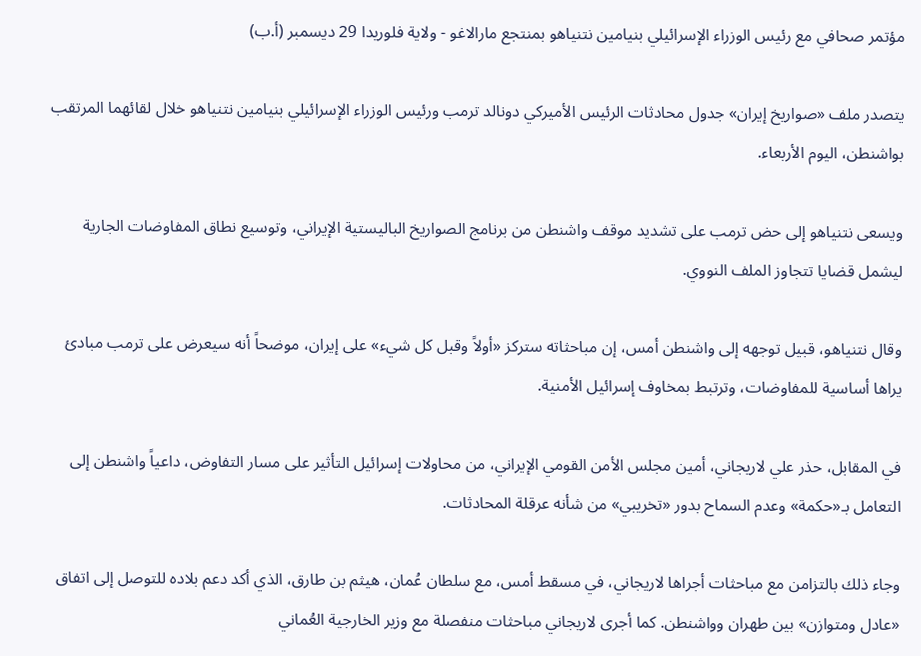مؤتمر صحافي مع رئيس الوزراء الإسرائيلي بنيامين نتنياهو بمنتجع مارالاغو - ولاية فلوريدا 29 ديسمبر (أ.ب)

يتصدر ملف «صواريخ إيران» جدول محادثات الرئيس الأميركي دونالد ترمب ورئيس الوزراء الإسرائيلي بنيامين نتنياهو خلال لقائهما المرتقب بواشنطن، اليوم الأربعاء.

ويسعى نتنياهو إلى حض ترمب على تشديد موقف واشنطن من برنامج الصواريخ الباليستية الإيراني، وتوسيع نطاق المفاوضات الجارية ليشمل قضايا تتجاوز الملف النووي.

وقال نتنياهو، قبيل توجهه إلى واشنطن أمس، إن مباحثاته ستركز «أولاً وقبل كل شيء» على إيران، موضحاً أنه سيعرض على ترمب مبادئ يراها أساسية للمفاوضات، وترتبط بمخاوف إسرائيل الأمنية.

في المقابل، حذر علي لاريجاني، أمين مجلس الأمن القومي الإيراني، من محاولات إسرائيل التأثير على مسار التفاوض، داعياً واشنطن إلى التعامل بـ«حكمة» وعدم السماح بدور «تخريبي» من شأنه عرقلة المحادثات.

وجاء ذلك بالتزامن مع مباحثات أجراها لاريجاني، في مسقط أمس، مع سلطان عُمان، هيثم بن طارق، الذي أكد دعم بلاده للتوصل إلى اتفاق «عادل ومتوازن» بين طهران وواشنطن. كما أجرى لاريجاني مباحثات منفصلة مع وزير الخارجية العُماني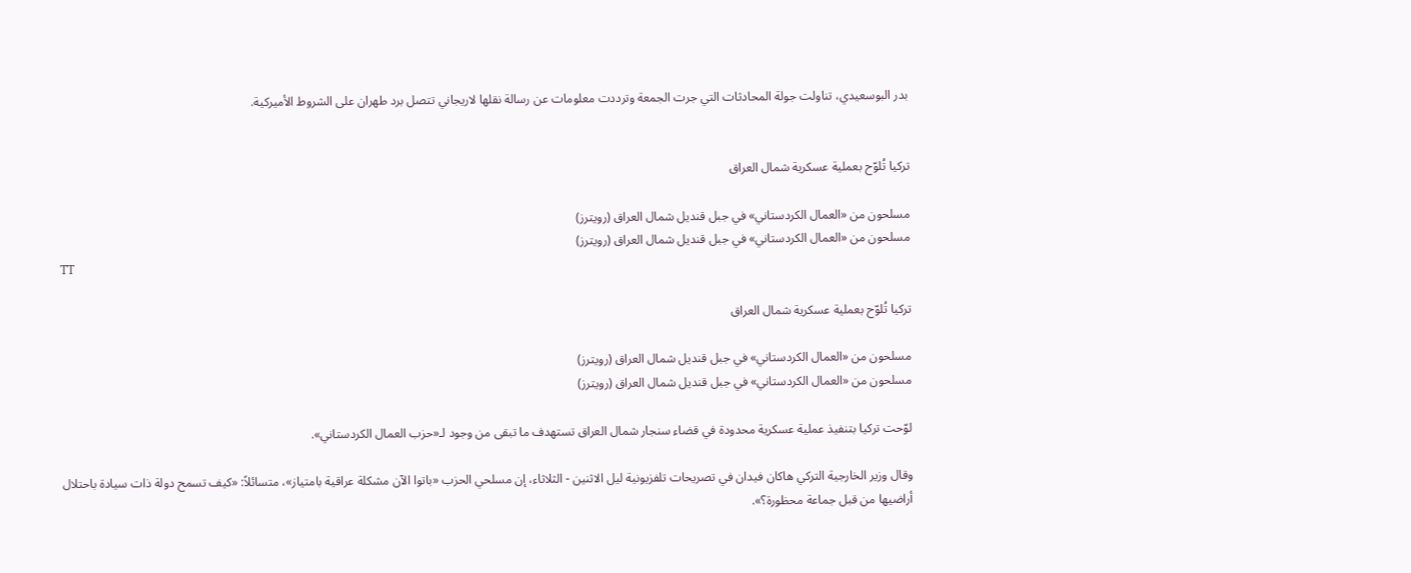بدر البوسعيدي، تناولت جولة المحادثات التي جرت الجمعة وترددت معلومات عن رسالة نقلها لاريجاني تتصل برد طهران على الشروط الأميركية.


تركيا تُلوّح بعملية عسكرية شمال العراق

مسلحون من «العمال الكردستاني» في جبل قنديل شمال العراق (رويترز)
مسلحون من «العمال الكردستاني» في جبل قنديل شمال العراق (رويترز)
TT

تركيا تُلوّح بعملية عسكرية شمال العراق

مسلحون من «العمال الكردستاني» في جبل قنديل شمال العراق (رويترز)
مسلحون من «العمال الكردستاني» في جبل قنديل شمال العراق (رويترز)

لوّحت تركيا بتنفيذ عملية عسكرية محدودة في قضاء سنجار شمال العراق تستهدف ما تبقى من وجود لـ«حزب العمال الكردستاني».

وقال وزير الخارجية التركي هاكان فيدان في تصريحات تلفزيونية ليل الاثنين - الثلاثاء، إن مسلحي الحزب «باتوا الآن مشكلة عراقية بامتياز»، متسائلاً: «كيف تسمح دولة ذات سيادة باحتلال أراضيها من قبل جماعة محظورة؟».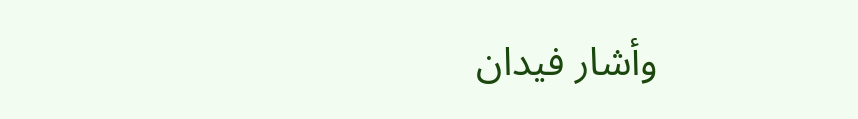وأشار فيدان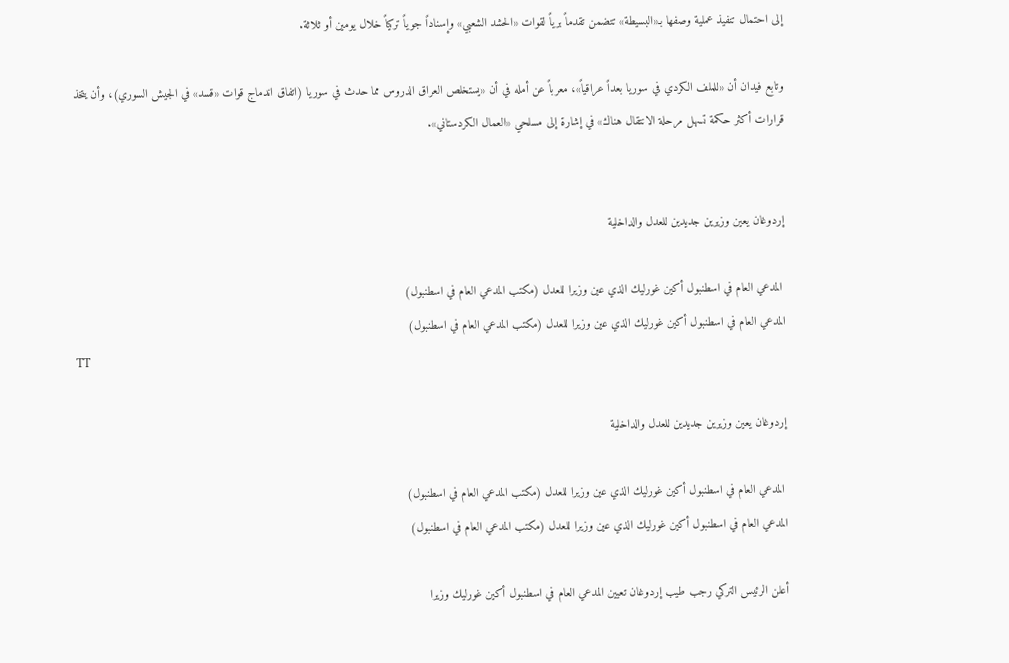إلى احتمال تنفيذ عملية وصفها بـ«البسيطة» تتضمن تقدماً برياً لقوات «الحشد الشعبي» وإسناداً جوياً تركياً خلال يومين أو ثلاثة.

وتابع فيدان أن «للملف الكردي في سوريا بعداً عراقياً»، معرباً عن أمله في أن «يستخلص العراق الدروس مما حدث في سوريا (اتفاق اندماج قوات «قسد» في الجيش السوري)، وأن يتخذ قرارات أكثر حكمة تسهل مرحلة الانتقال هناك» في إشارة إلى مسلحي «العمال الكردستاني».


إردوغان يعين وزيرين جديدين للعدل والداخلية

 المدعي العام في اسطنبول أكين غورليك الذي عين وزيرا للعدل (مكتب المدعي العام في اسطنبول)
المدعي العام في اسطنبول أكين غورليك الذي عين وزيرا للعدل (مكتب المدعي العام في اسطنبول)
TT

إردوغان يعين وزيرين جديدين للعدل والداخلية

 المدعي العام في اسطنبول أكين غورليك الذي عين وزيرا للعدل (مكتب المدعي العام في اسطنبول)
المدعي العام في اسطنبول أكين غورليك الذي عين وزيرا للعدل (مكتب المدعي العام في اسطنبول)

أعلن الرئيس التركي رجب طيب إردوغان تعيين المدعي العام في اسطنبول أكين غورليك وزيرا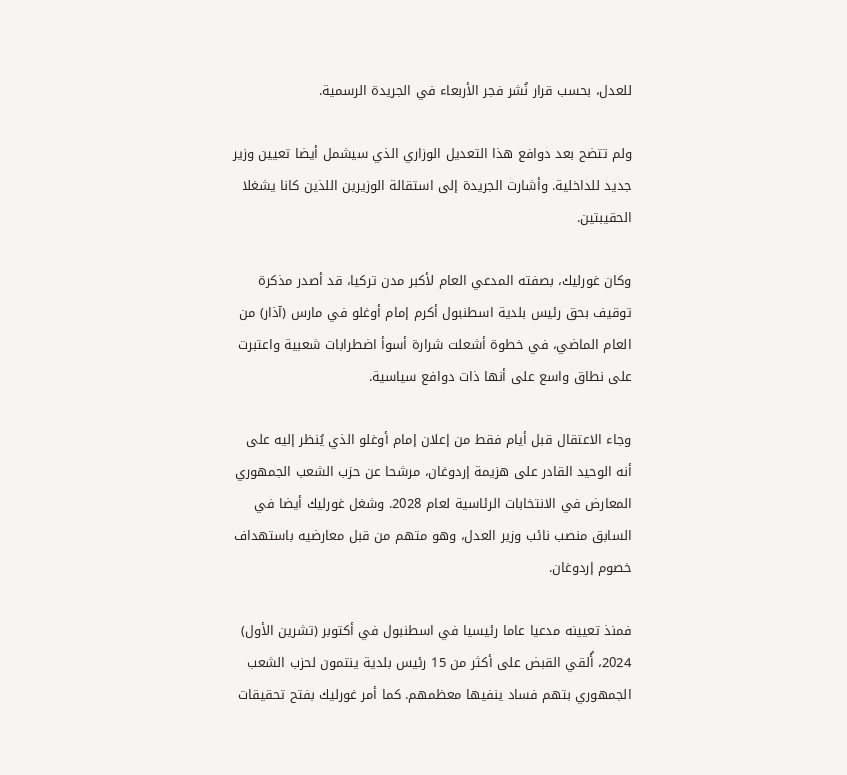للعدل، بحسب قرار نُشر فجر الأربعاء في الجريدة الرسمية.

ولم تتضح بعد دوافع هذا التعديل الوزاري الذي سيشمل أيضا تعيين وزير جديد للداخلية. وأشارت الجريدة إلى استقالة الوزيرين اللذين كانا يشغلا الحقيبتين.

وكان غورليك، بصفته المدعي العام لأكبر مدن تركيا، قد أصدر مذكرة توقيف بحق رئيس بلدية اسطنبول أكرم إمام أوغلو في مارس (آذار) من العام الماضي، في خطوة أشعلت شرارة أسوأ اضطرابات شعبية واعتبرت على نطاق واسع على أنها ذات دوافع سياسية.

وجاء الاعتقال قبل أيام فقط من إعلان إمام أوغلو الذي يُنظر إليه على أنه الوحيد القادر على هزيمة إردوغان، مرشحا عن حزب الشعب الجمهوري المعارض في الانتخابات الرئاسية لعام 2028. وشغل غورليك أيضا في السابق منصب نائب وزير العدل، وهو متهم من قبل معارضيه باستهداف خصوم إردوغان.

فمنذ تعيينه مدعيا عاما رئيسيا في اسطنبول في أكتوبر (تشرين الأول) 2024، أُلقي القبض على أكثر من 15 رئيس بلدية ينتمون لحزب الشعب الجمهوري بتهم فساد ينفيها معظمهم. كما أمر غورليك بفتح تحقيقات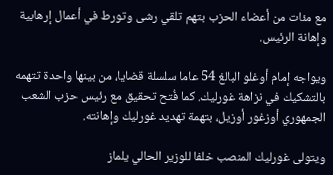مع مئات من أعضاء الحزب بتهم تلقي رشى وتورط في أعمال إرهابية وإهانة الرئيس.

ويواجه إمام أوغلو البالغ 54 عاما سلسلة قضايا، من بينها واحدة تتهمه بالتشكيك في نزاهة غورليك. كما فُتح تحقيق مع رئيس حزب الشعب الجمهوري أوزغور أوزيل، بتهمة تهديد غورليك وإهانته.

ويتولى غورليك المنصب خلفا للوزير الحالي يلماز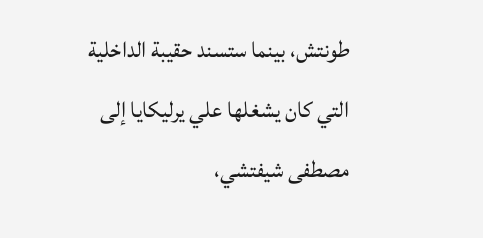طونتش، بينما ستسند حقيبة الداخلية التي كان يشغلها علي يرليكايا إلى مصطفى شيفتشي،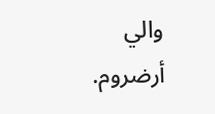والي أرضروم.